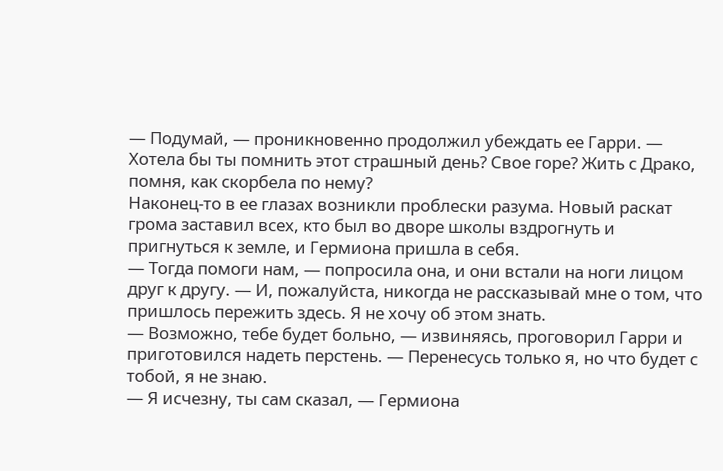— Подумай, — проникновенно продолжил убеждать ее Гарри. — Хотела бы ты помнить этот страшный день? Свое горе? Жить с Драко, помня, как скорбела по нему?
Наконец-то в ее глазах возникли проблески разума. Новый раскат грома заставил всех, кто был во дворе школы вздрогнуть и пригнуться к земле, и Гермиона пришла в себя.
— Тогда помоги нам, — попросила она, и они встали на ноги лицом друг к другу. — И, пожалуйста, никогда не рассказывай мне о том, что пришлось пережить здесь. Я не хочу об этом знать.
— Возможно, тебе будет больно, — извиняясь, проговорил Гарри и приготовился надеть перстень. — Перенесусь только я, но что будет с тобой, я не знаю.
— Я исчезну, ты сам сказал, — Гермиона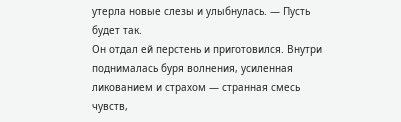утерла новые слезы и улыбнулась. — Пусть будет так.
Он отдал ей перстень и приготовился. Внутри поднималась буря волнения, усиленная ликованием и страхом — странная смесь чувств,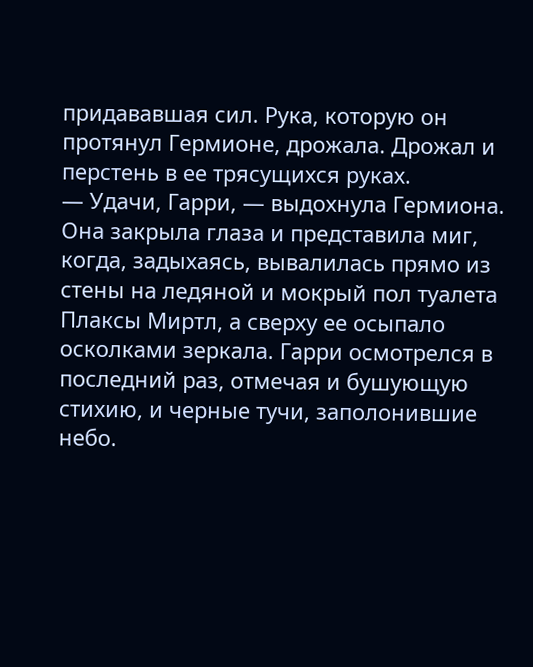придававшая сил. Рука, которую он протянул Гермионе, дрожала. Дрожал и перстень в ее трясущихся руках.
— Удачи, Гарри, — выдохнула Гермиона.
Она закрыла глаза и представила миг, когда, задыхаясь, вывалилась прямо из стены на ледяной и мокрый пол туалета Плаксы Миртл, а сверху ее осыпало осколками зеркала. Гарри осмотрелся в последний раз, отмечая и бушующую стихию, и черные тучи, заполонившие небо.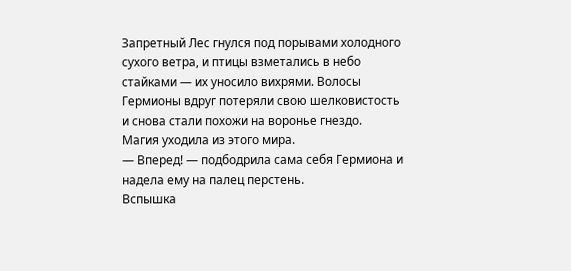Запретный Лес гнулся под порывами холодного сухого ветра, и птицы взметались в небо стайками — их уносило вихрями. Волосы Гермионы вдруг потеряли свою шелковистость и снова стали похожи на воронье гнездо.
Магия уходила из этого мира.
— Вперед! — подбодрила сама себя Гермиона и надела ему на палец перстень.
Вспышка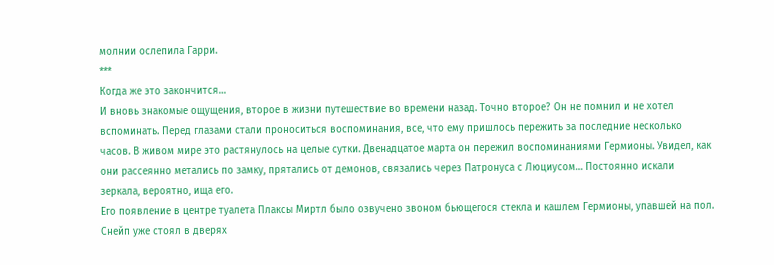молнии ослепила Гарри.
***
Когда же это закончится…
И вновь знакомые ощущения, второе в жизни путешествие во времени назад. Точно второе? Он не помнил и не хотел вспоминать. Перед глазами стали проноситься воспоминания, все, что ему пришлось пережить за последние несколько часов. В живом мире это растянулось на целые сутки. Двенадцатое марта он пережил воспоминаниями Гермионы. Увидел, как они рассеянно метались по замку, прятались от демонов, связались через Патронуса с Люциусом… Постоянно искали зеркала, вероятно, ища его.
Его появление в центре туалета Плаксы Миртл было озвучено звоном бьющегося стекла и кашлем Гермионы, упавшей на пол. Снейп уже стоял в дверях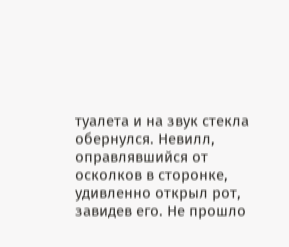туалета и на звук стекла обернулся. Невилл, оправлявшийся от осколков в сторонке, удивленно открыл рот, завидев его. Не прошло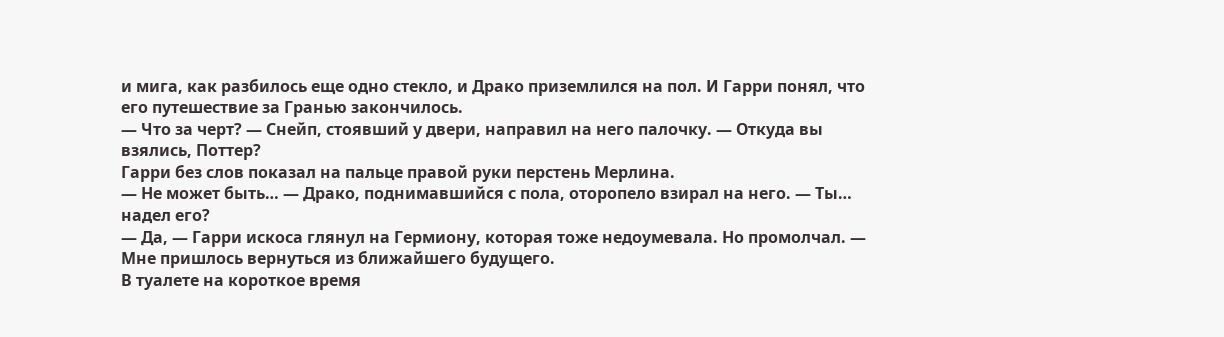и мига, как разбилось еще одно стекло, и Драко приземлился на пол. И Гарри понял, что его путешествие за Гранью закончилось.
— Что за черт? — Снейп, стоявший у двери, направил на него палочку. — Откуда вы взялись, Поттер?
Гарри без слов показал на пальце правой руки перстень Мерлина.
— Не может быть… — Драко, поднимавшийся с пола, оторопело взирал на него. — Ты… надел его?
— Да, — Гарри искоса глянул на Гермиону, которая тоже недоумевала. Но промолчал. — Мне пришлось вернуться из ближайшего будущего.
В туалете на короткое время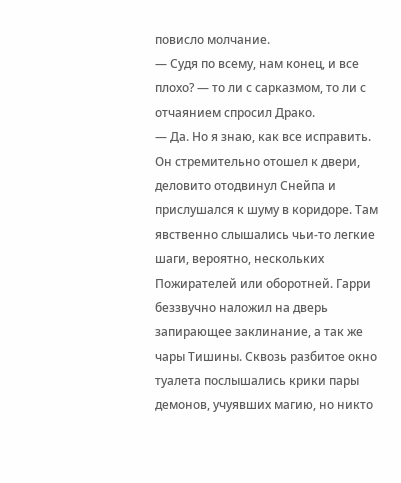повисло молчание.
— Судя по всему, нам конец, и все плохо? — то ли с сарказмом, то ли с отчаянием спросил Драко.
— Да. Но я знаю, как все исправить.
Он стремительно отошел к двери, деловито отодвинул Снейпа и прислушался к шуму в коридоре. Там явственно слышались чьи-то легкие шаги, вероятно, нескольких Пожирателей или оборотней. Гарри беззвучно наложил на дверь запирающее заклинание, а так же чары Тишины. Сквозь разбитое окно туалета послышались крики пары демонов, учуявших магию, но никто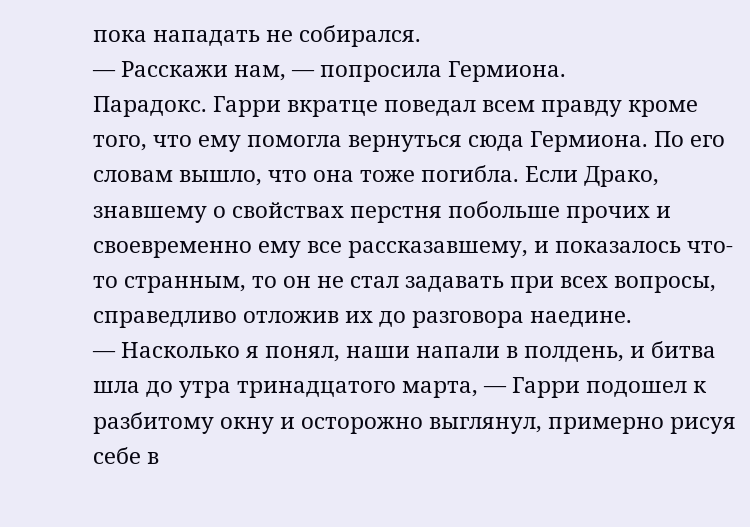пока нападать не собирался.
— Расскажи нам, — попросила Гермиона.
Парадокс. Гарри вкратце поведал всем правду кроме того, что ему помогла вернуться сюда Гермиона. По его словам вышло, что она тоже погибла. Если Драко, знавшему о свойствах перстня побольше прочих и своевременно ему все рассказавшему, и показалось что-то странным, то он не стал задавать при всех вопросы, справедливо отложив их до разговора наедине.
— Насколько я понял, наши напали в полдень, и битва шла до утра тринадцатого марта, — Гарри подошел к разбитому окну и осторожно выглянул, примерно рисуя себе в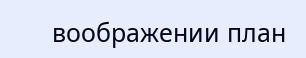воображении план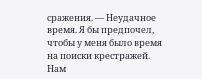сражения. — Неудачное время. Я бы предпочел, чтобы у меня было время на поиски крестражей. Нам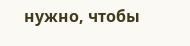нужно, чтобы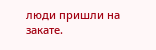люди пришли на закате.